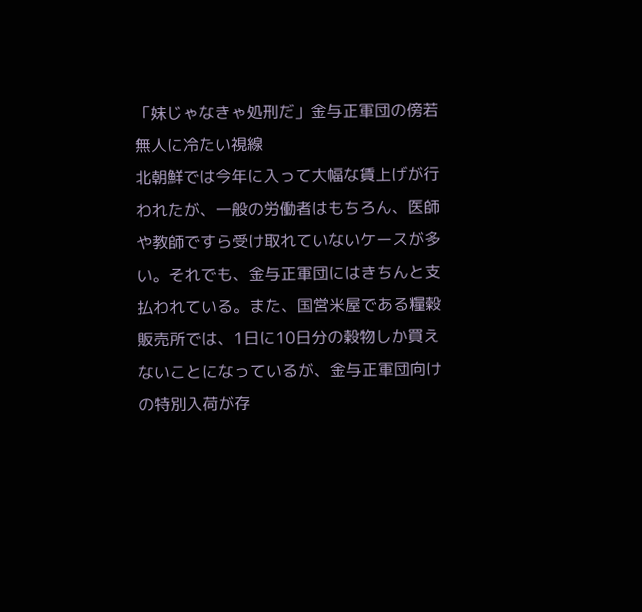「妹じゃなきゃ処刑だ」金与正軍団の傍若無人に冷たい視線
北朝鮮では今年に入って大幅な賃上げが行われたが、一般の労働者はもちろん、医師や教師ですら受け取れていないケースが多い。それでも、金与正軍団にはきちんと支払われている。また、国営米屋である糧穀販売所では、1日に10日分の穀物しか買えないことになっているが、金与正軍団向けの特別入荷が存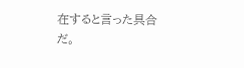在すると言った具合だ。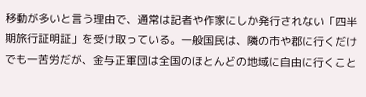移動が多いと言う理由で、通常は記者や作家にしか発行されない「四半期旅行証明証」を受け取っている。一般国民は、隣の市や郡に行くだけでも一苦労だが、金与正軍団は全国のほとんどの地域に自由に行くこと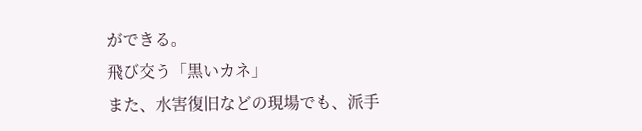ができる。
飛び交う「黒いカネ」
また、水害復旧などの現場でも、派手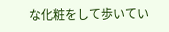な化粧をして歩いてい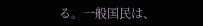る。一般国民は、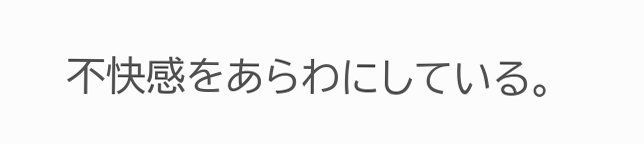不快感をあらわにしている。